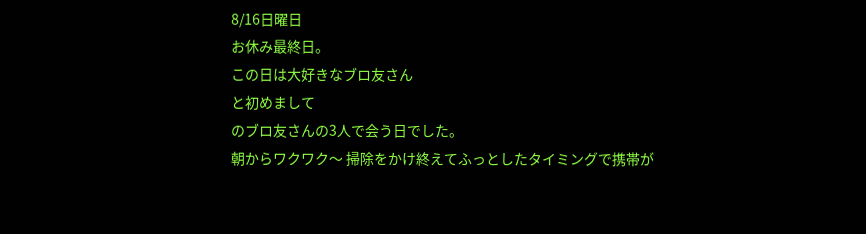8/16日曜日
お休み最終日。
この日は大好きなブロ友さん
と初めまして
のブロ友さんの3人で会う日でした。
朝からワクワク〜 掃除をかけ終えてふっとしたタイミングで携帯が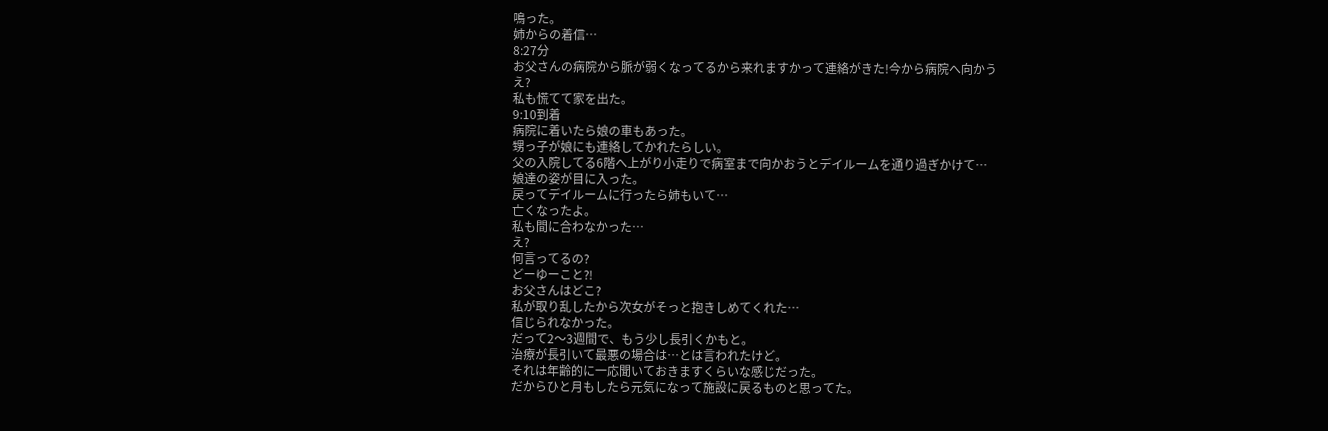鳴った。
姉からの着信…
8:27分
お父さんの病院から脈が弱くなってるから来れますかって連絡がきた!今から病院へ向かう
え?
私も慌てて家を出た。
9:10到着
病院に着いたら娘の車もあった。
甥っ子が娘にも連絡してかれたらしい。
父の入院してる6階へ上がり小走りで病室まで向かおうとデイルームを通り過ぎかけて…
娘達の姿が目に入った。
戻ってデイルームに行ったら姉もいて…
亡くなったよ。
私も間に合わなかった…
え?
何言ってるの?
どーゆーこと⁈
お父さんはどこ?
私が取り乱したから次女がそっと抱きしめてくれた…
信じられなかった。
だって2〜3週間で、もう少し長引くかもと。
治療が長引いて最悪の場合は…とは言われたけど。
それは年齢的に一応聞いておきますくらいな感じだった。
だからひと月もしたら元気になって施設に戻るものと思ってた。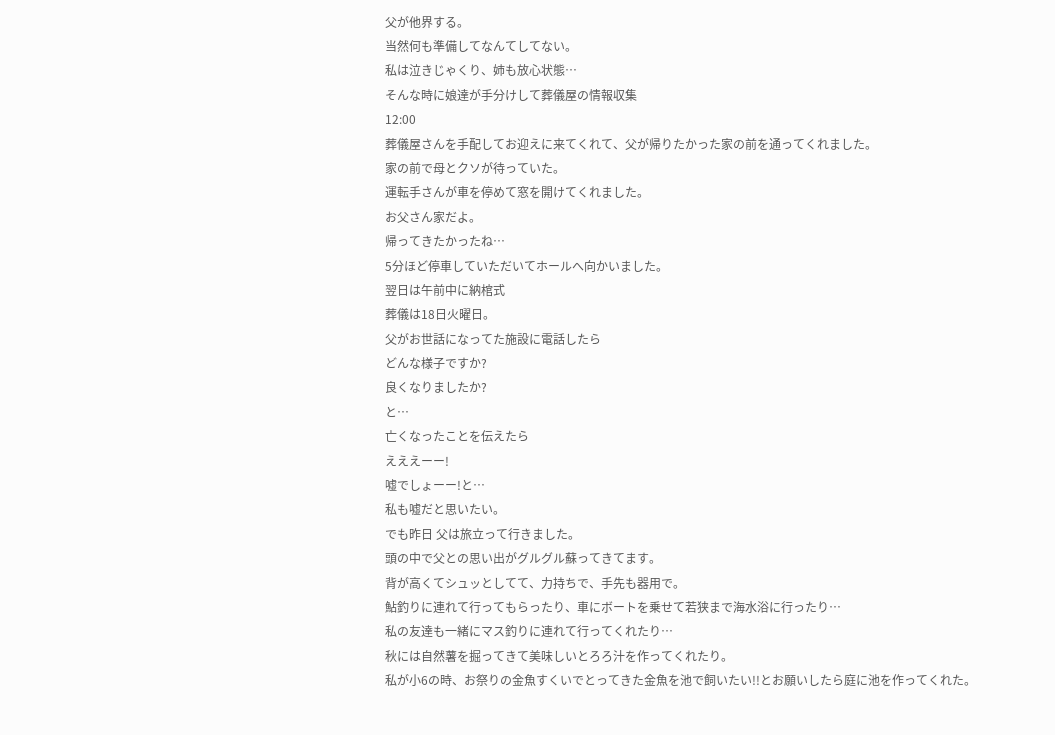父が他界する。
当然何も準備してなんてしてない。
私は泣きじゃくり、姉も放心状態…
そんな時に娘達が手分けして葬儀屋の情報収集
12:00
葬儀屋さんを手配してお迎えに来てくれて、父が帰りたかった家の前を通ってくれました。
家の前で母とクソが待っていた。
運転手さんが車を停めて窓を開けてくれました。
お父さん家だよ。
帰ってきたかったね…
5分ほど停車していただいてホールへ向かいました。
翌日は午前中に納棺式
葬儀は18日火曜日。
父がお世話になってた施設に電話したら
どんな様子ですか?
良くなりましたか?
と…
亡くなったことを伝えたら
えええーー!
嘘でしょーー!と…
私も嘘だと思いたい。
でも昨日 父は旅立って行きました。
頭の中で父との思い出がグルグル蘇ってきてます。
背が高くてシュッとしてて、力持ちで、手先も器用で。
鮎釣りに連れて行ってもらったり、車にボートを乗せて若狭まで海水浴に行ったり…
私の友達も一緒にマス釣りに連れて行ってくれたり…
秋には自然薯を掘ってきて美味しいとろろ汁を作ってくれたり。
私が小6の時、お祭りの金魚すくいでとってきた金魚を池で飼いたい!!とお願いしたら庭に池を作ってくれた。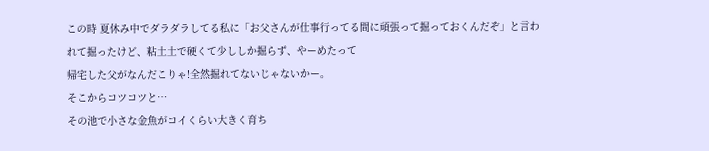この時 夏休み中でダラダラしてる私に「お父さんが仕事行ってる間に頑張って掘っておくんだぞ」と言われて掘ったけど、粘土土で硬くて少ししか掘らず、やーめたって
帰宅した父がなんだこりゃ!全然掘れてないじゃないかー。
そこからコツコツと…
その池で小さな金魚がコイくらい大きく育ち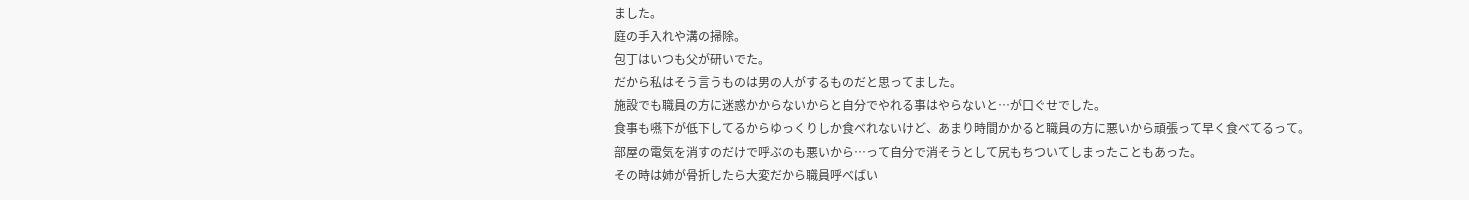ました。
庭の手入れや溝の掃除。
包丁はいつも父が研いでた。
だから私はそう言うものは男の人がするものだと思ってました。
施設でも職員の方に迷惑かからないからと自分でやれる事はやらないと…が口ぐせでした。
食事も嚥下が低下してるからゆっくりしか食べれないけど、あまり時間かかると職員の方に悪いから頑張って早く食べてるって。
部屋の電気を消すのだけで呼ぶのも悪いから…って自分で消そうとして尻もちついてしまったこともあった。
その時は姉が骨折したら大変だから職員呼べばい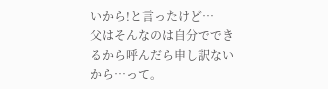いから!と言ったけど…
父はそんなのは自分でできるから呼んだら申し訳ないから…って。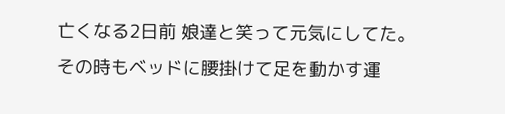亡くなる2日前 娘達と笑って元気にしてた。
その時もベッドに腰掛けて足を動かす運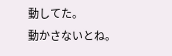動してた。
動かさないとね。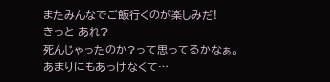またみんなでご飯行くのが楽しみだ!
きっと あれ?
死んじゃったのか?って思ってるかなぁ。
あまりにもあっけなくて…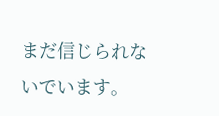まだ信じられないでいます。